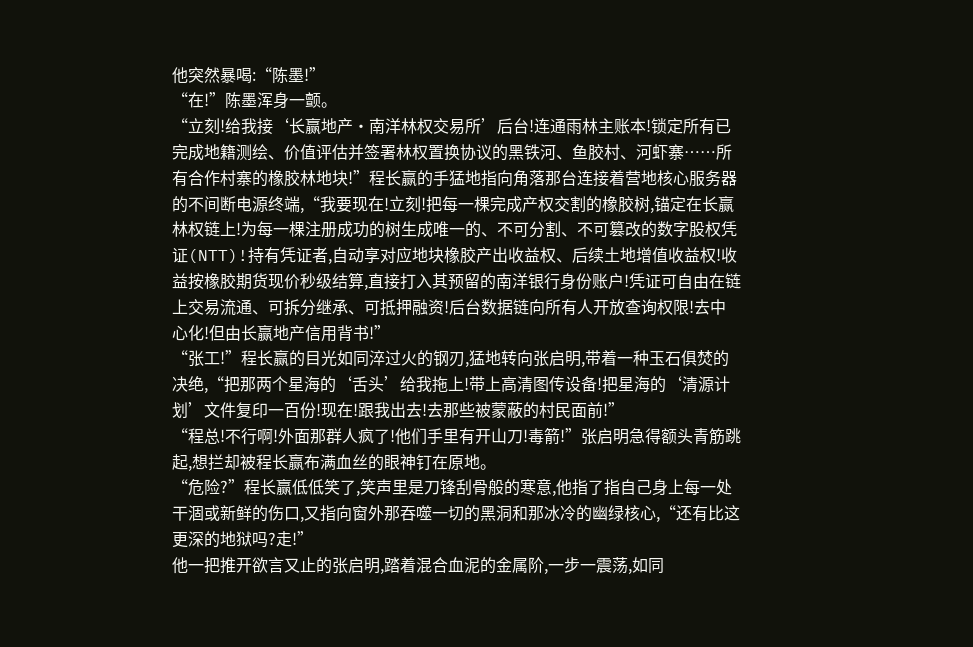他突然暴喝:“陈墨!”
“在!”陈墨浑身一颤。
“立刻!给我接‘长赢地产·南洋林权交易所’后台!连通雨林主账本!锁定所有已完成地籍测绘、价值评估并签署林权置换协议的黑铁河、鱼胶村、河虾寨……所有合作村寨的橡胶林地块!”程长赢的手猛地指向角落那台连接着营地核心服务器的不间断电源终端,“我要现在!立刻!把每一棵完成产权交割的橡胶树,锚定在长赢林权链上!为每一棵注册成功的树生成唯一的、不可分割、不可篡改的数字股权凭证(NTT)!持有凭证者,自动享对应地块橡胶产出收益权、后续土地增值收益权!收益按橡胶期货现价秒级结算,直接打入其预留的南洋银行身份账户!凭证可自由在链上交易流通、可拆分继承、可抵押融资!后台数据链向所有人开放查询权限!去中心化!但由长赢地产信用背书!”
“张工!”程长赢的目光如同淬过火的钢刃,猛地转向张启明,带着一种玉石俱焚的决绝,“把那两个星海的‘舌头’给我拖上!带上高清图传设备!把星海的‘清源计划’文件复印一百份!现在!跟我出去!去那些被蒙蔽的村民面前!”
“程总!不行啊!外面那群人疯了!他们手里有开山刀!毒箭!”张启明急得额头青筋跳起,想拦却被程长赢布满血丝的眼神钉在原地。
“危险?”程长赢低低笑了,笑声里是刀锋刮骨般的寒意,他指了指自己身上每一处干涸或新鲜的伤口,又指向窗外那吞噬一切的黑洞和那冰冷的幽绿核心,“还有比这更深的地狱吗?走!”
他一把推开欲言又止的张启明,踏着混合血泥的金属阶,一步一震荡,如同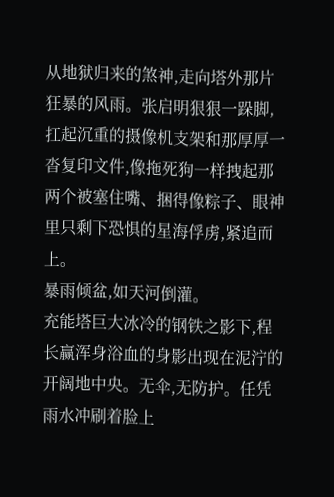从地狱归来的煞神,走向塔外那片狂暴的风雨。张启明狠狠一跺脚,扛起沉重的摄像机支架和那厚厚一沓复印文件,像拖死狗一样拽起那两个被塞住嘴、捆得像粽子、眼神里只剩下恐惧的星海俘虏,紧追而上。
暴雨倾盆,如天河倒灌。
充能塔巨大冰冷的钢铁之影下,程长赢浑身浴血的身影出现在泥泞的开阔地中央。无伞,无防护。任凭雨水冲刷着脸上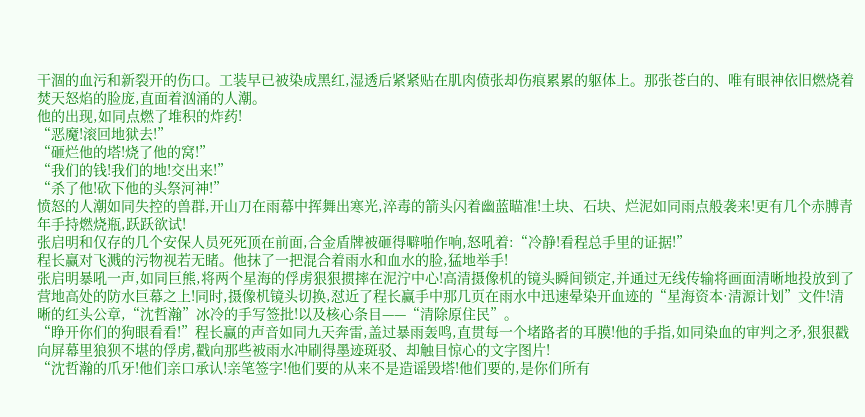干涸的血污和新裂开的伤口。工装早已被染成黑红,湿透后紧紧贴在肌肉偾张却伤痕累累的躯体上。那张苍白的、唯有眼神依旧燃烧着焚天怒焰的脸庞,直面着汹涌的人潮。
他的出现,如同点燃了堆积的炸药!
“恶魔!滚回地狱去!”
“砸烂他的塔!烧了他的窝!”
“我们的钱!我们的地!交出来!”
“杀了他!砍下他的头祭河神!”
愤怒的人潮如同失控的兽群,开山刀在雨幕中挥舞出寒光,淬毒的箭头闪着幽蓝瞄准!土块、石块、烂泥如同雨点般袭来!更有几个赤膊青年手持燃烧瓶,跃跃欲试!
张启明和仅存的几个安保人员死死顶在前面,合金盾牌被砸得噼啪作响,怒吼着:“冷静!看程总手里的证据!”
程长赢对飞溅的污物视若无睹。他抹了一把混合着雨水和血水的脸,猛地举手!
张启明暴吼一声,如同巨熊,将两个星海的俘虏狠狠掼摔在泥泞中心!高清摄像机的镜头瞬间锁定,并通过无线传输将画面清晰地投放到了营地高处的防水巨幕之上!同时,摄像机镜头切换,怼近了程长赢手中那几页在雨水中迅速晕染开血迹的“星海资本·清源计划”文件!清晰的红头公章,“沈哲瀚”冰冷的手写签批!以及核心条目——“清除原住民”。
“睁开你们的狗眼看看!”程长赢的声音如同九天奔雷,盖过暴雨轰鸣,直贯每一个堵路者的耳膜!他的手指,如同染血的审判之矛,狠狠戳向屏幕里狼狈不堪的俘虏,戳向那些被雨水冲刷得墨迹斑驳、却触目惊心的文字图片!
“沈哲瀚的爪牙!他们亲口承认!亲笔签字!他们要的从来不是造谣毁塔!他们要的,是你们所有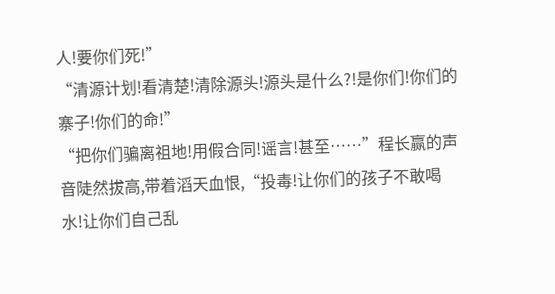人!要你们死!”
“清源计划!看清楚!清除源头!源头是什么?!是你们!你们的寨子!你们的命!”
“把你们骗离祖地!用假合同!谣言!甚至……”程长赢的声音陡然拔高,带着滔天血恨,“投毒!让你们的孩子不敢喝水!让你们自己乱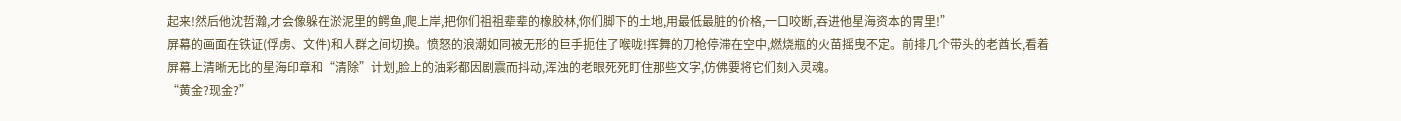起来!然后他沈哲瀚,才会像躲在淤泥里的鳄鱼,爬上岸,把你们祖祖辈辈的橡胶林,你们脚下的土地,用最低最脏的价格,一口咬断,吞进他星海资本的胃里!”
屏幕的画面在铁证(俘虏、文件)和人群之间切换。愤怒的浪潮如同被无形的巨手扼住了喉咙!挥舞的刀枪停滞在空中,燃烧瓶的火苗摇曳不定。前排几个带头的老酋长,看着屏幕上清晰无比的星海印章和“清除”计划,脸上的油彩都因剧震而抖动,浑浊的老眼死死盯住那些文字,仿佛要将它们刻入灵魂。
“黄金?现金?”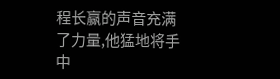程长赢的声音充满了力量,他猛地将手中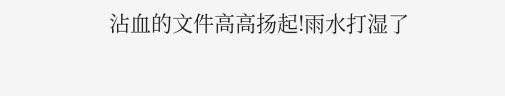沾血的文件高高扬起!雨水打湿了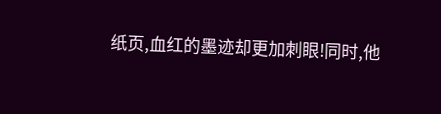纸页,血红的墨迹却更加刺眼!同时,他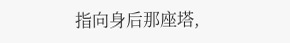指向身后那座塔,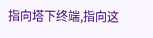指向塔下终端,指向这